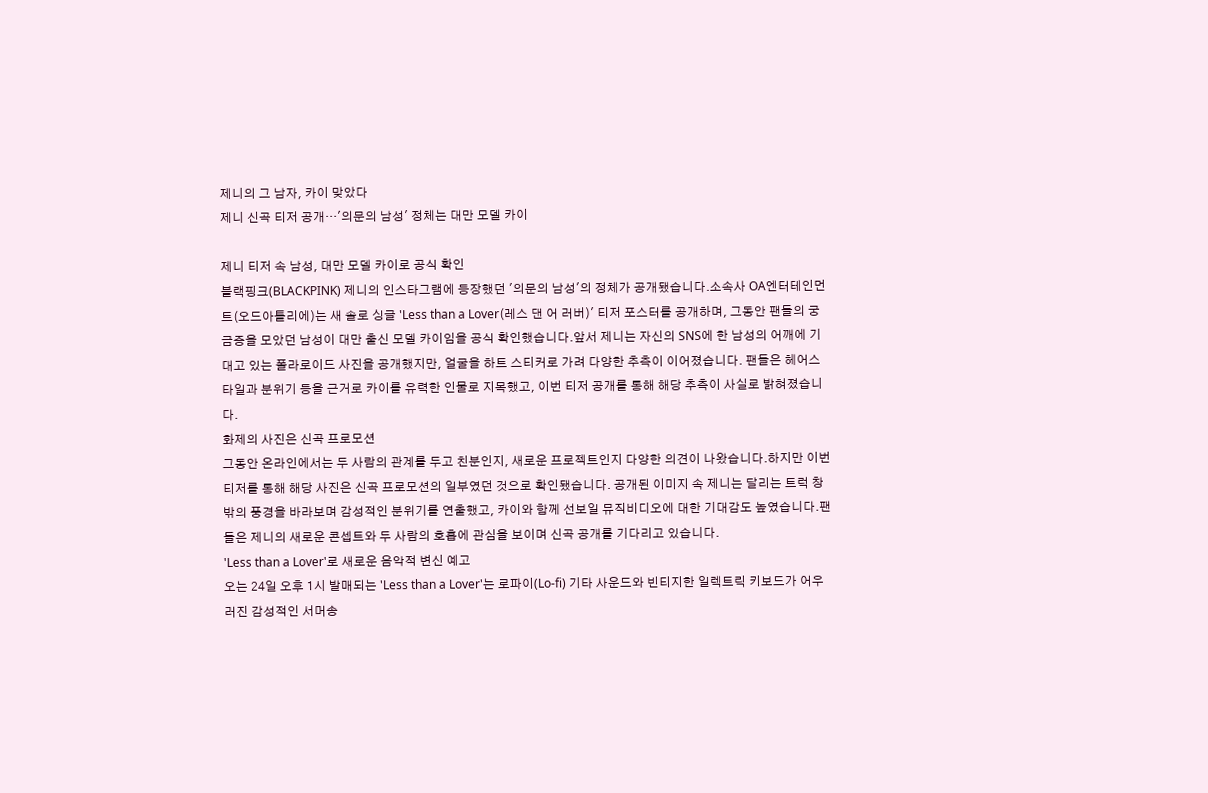제니의 그 남자, 카이 맞았다
제니 신곡 티저 공개…'의문의 남성' 정체는 대만 모델 카이

제니 티저 속 남성, 대만 모델 카이로 공식 확인
블랙핑크(BLACKPINK) 제니의 인스타그램에 등장했던 '의문의 남성'의 정체가 공개됐습니다.소속사 OA엔터테인먼트(오드아틀리에)는 새 솔로 싱글 'Less than a Lover(레스 댄 어 러버)' 티저 포스터를 공개하며, 그동안 팬들의 궁금증을 모았던 남성이 대만 출신 모델 카이임을 공식 확인했습니다.앞서 제니는 자신의 SNS에 한 남성의 어깨에 기대고 있는 폴라로이드 사진을 공개했지만, 얼굴을 하트 스티커로 가려 다양한 추측이 이어졌습니다. 팬들은 헤어스타일과 분위기 등을 근거로 카이를 유력한 인물로 지목했고, 이번 티저 공개를 통해 해당 추측이 사실로 밝혀졌습니다.
화제의 사진은 신곡 프로모션
그동안 온라인에서는 두 사람의 관계를 두고 친분인지, 새로운 프로젝트인지 다양한 의견이 나왔습니다.하지만 이번 티저를 통해 해당 사진은 신곡 프로모션의 일부였던 것으로 확인됐습니다. 공개된 이미지 속 제니는 달리는 트럭 창밖의 풍경을 바라보며 감성적인 분위기를 연출했고, 카이와 함께 선보일 뮤직비디오에 대한 기대감도 높였습니다.팬들은 제니의 새로운 콘셉트와 두 사람의 호흡에 관심을 보이며 신곡 공개를 기다리고 있습니다.
'Less than a Lover'로 새로운 음악적 변신 예고
오는 24일 오후 1시 발매되는 'Less than a Lover'는 로파이(Lo-fi) 기타 사운드와 빈티지한 일렉트릭 키보드가 어우러진 감성적인 서머송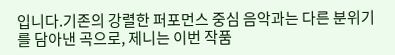입니다.기존의 강렬한 퍼포먼스 중심 음악과는 다른 분위기를 담아낸 곡으로, 제니는 이번 작품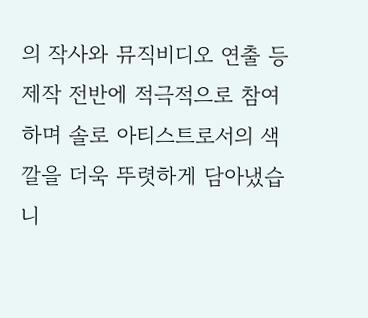의 작사와 뮤직비디오 연출 등 제작 전반에 적극적으로 참여하며 솔로 아티스트로서의 색깔을 더욱 뚜렷하게 담아냈습니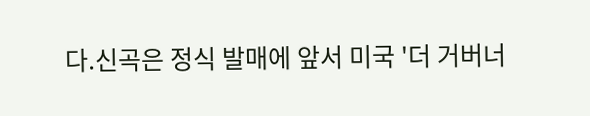다.신곡은 정식 발매에 앞서 미국 '더 거버너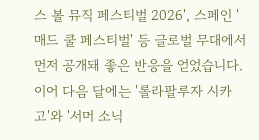스 볼 뮤직 페스티벌 2026', 스페인 '매드 쿨 페스티벌' 등 글로벌 무대에서 먼저 공개돼 좋은 반응을 얻었습니다. 이어 다음 달에는 '롤라팔루자 시카고'와 '서머 소닉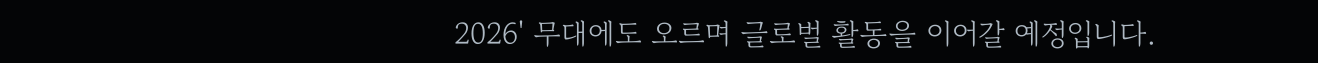2026' 무대에도 오르며 글로벌 활동을 이어갈 예정입니다.